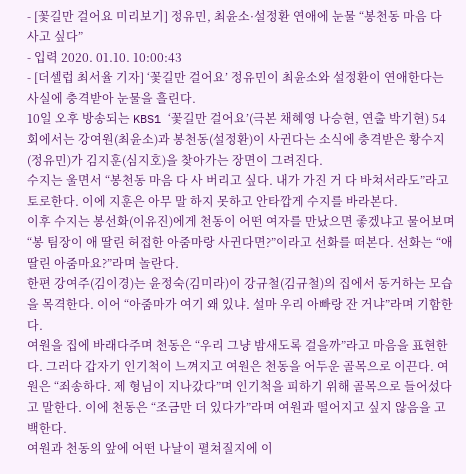- [꽃길만 걸어요 미리보기] 정유민, 최윤소·설정환 연애에 눈물 “봉천동 마음 다 사고 싶다”
- 입력 2020. 01.10. 10:00:43
- [더셀럽 최서율 기자] ‘꽃길만 걸어요’ 정유민이 최윤소와 설정환이 연애한다는 사실에 충격받아 눈물을 흘린다.
10일 오후 방송되는 KBS1 ‘꽃길만 걸어요’(극본 채혜영 나승현, 연출 박기현) 54회에서는 강여원(최윤소)과 봉천동(설정환)이 사귄다는 소식에 충격받은 황수지(정유민)가 김지훈(심지호)을 찾아가는 장면이 그려진다.
수지는 울면서 “봉천동 마음 다 사 버리고 싶다. 내가 가진 거 다 바쳐서라도”라고 토로한다. 이에 지훈은 아무 말 하지 못하고 안타깝게 수지를 바라본다.
이후 수지는 봉선화(이유진)에게 천동이 어떤 여자를 만났으면 좋겠냐고 물어보며 “봉 팀장이 애 딸린 허접한 아줌마랑 사귄다면?”이라고 선화를 떠본다. 선화는 “애 딸린 아줌마요?”라며 놀란다.
한편 강여주(김이경)는 윤정숙(김미라)이 강규철(김규철)의 집에서 동거하는 모습을 목격한다. 이어 “아줌마가 여기 왜 있냐. 설마 우리 아빠랑 잔 거냐”라며 기함한다.
여원을 집에 바래다주며 천동은 “우리 그냥 밤새도록 걸을까”라고 마음을 표현한다. 그러다 갑자기 인기척이 느껴지고 여원은 천동을 어두운 골목으로 이끈다. 여원은 “죄송하다. 제 형님이 지나갔다”며 인기척을 피하기 위해 골목으로 들어섰다고 말한다. 이에 천동은 “조금만 더 있다가”라며 여원과 떨어지고 싶지 않음을 고백한다.
여원과 천동의 앞에 어떤 나날이 펼쳐질지에 이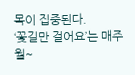목이 집중된다.
‘꽃길만 걸어요’는 매주 월~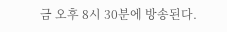금 오후 8시 30분에 방송된다.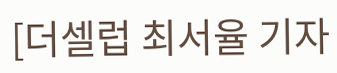[더셀럽 최서율 기자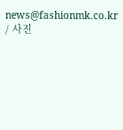news@fashionmk.co.kr / 사진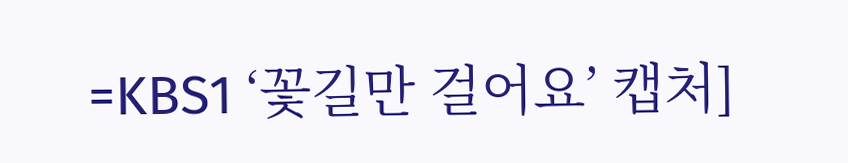=KBS1 ‘꽃길만 걸어요’ 캡처]